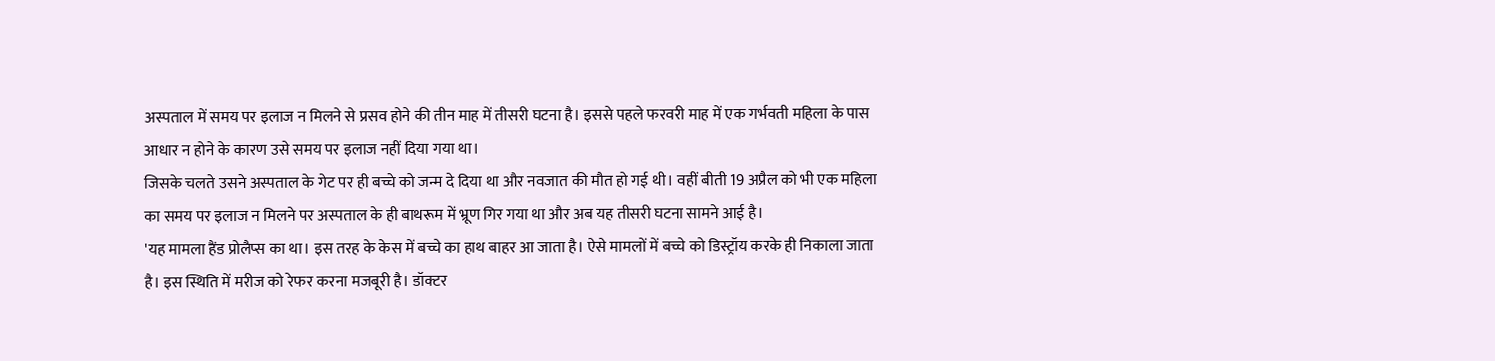अस्पताल में समय पर इलाज न मिलने से प्रसव होने की तीन माह में तीसरी घटना है। इससे पहले फरवरी माह में एक गर्भवती महिला के पास आधार न होने के कारण उसे समय पर इलाज नहीं दिया गया था।
जिसके चलते उसने अस्पताल के गेट पर ही बच्चे को जन्म दे दिया था और नवजात की मौत हो गई थी। वहीं बीती 19 अप्रैल को भी एक महिला का समय पर इलाज न मिलने पर अस्पताल के ही बाथरूम में भ्रूण गिर गया था और अब यह तीसरी घटना सामने आई है।
'यह मामला हैंड प्रोलैप्स का था। इस तरह के केस में बच्चे का हाथ बाहर आ जाता है। ऐसे मामलों में बच्चे को डिस्ट्रॉय करके ही निकाला जाता है। इस स्थिति में मरीज को रेफर करना मजबूरी है। डॉक्टर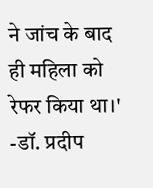ने जांच के बाद ही महिला को रेफर किया था।' -डॉ. प्रदीप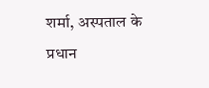शर्मा, अस्पताल के प्रधान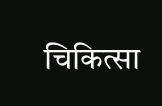चिकित्सा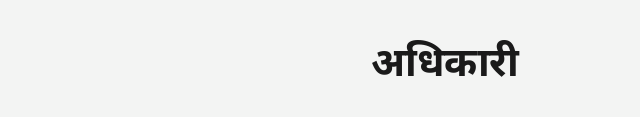अधिकारी